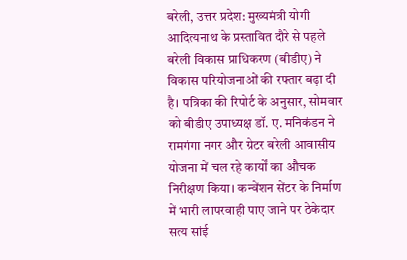बरेली, उत्तर प्रदेश: मुख्यमंत्री योगी आदित्यनाथ के प्रस्तावित दौरे से पहले बरेली विकास प्राधिकरण (बीडीए) ने विकास परियोजनाओं की रफ्तार बढ़ा दी है। पत्रिका की रिपोर्ट के अनुसार, सोमवार को बीडीए उपाध्यक्ष डॉ. ए. मनिकंडन ने रामगंगा नगर और ग्रेटर बरेली आवासीय योजना में चल रहे कार्यों का औचक निरीक्षण किया। कन्वेंशन सेंटर के निर्माण में भारी लापरवाही पाए जाने पर ठेकेदार सत्य सांई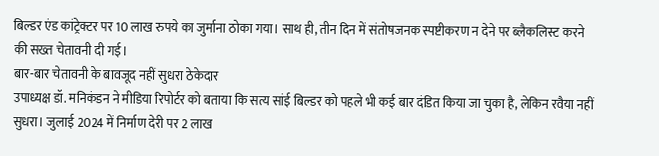बिल्डर एंड कांट्रेक्टर पर 10 लाख रुपये का जुर्माना ठोका गया। साथ ही, तीन दिन में संतोषजनक स्पष्टीकरण न देने पर ब्लैकलिस्ट करने की सख्त चेतावनी दी गई।
बार-बार चेतावनी के बावजूद नहीं सुधरा ठेकेदार
उपाध्यक्ष डॉ. मनिकंडन ने मीडिया रिपोर्टर को बताया कि सत्य सांई बिल्डर को पहले भी कई बार दंडित किया जा चुका है, लेकिन रवैया नहीं सुधरा। जुलाई 2024 में निर्माण देरी पर 2 लाख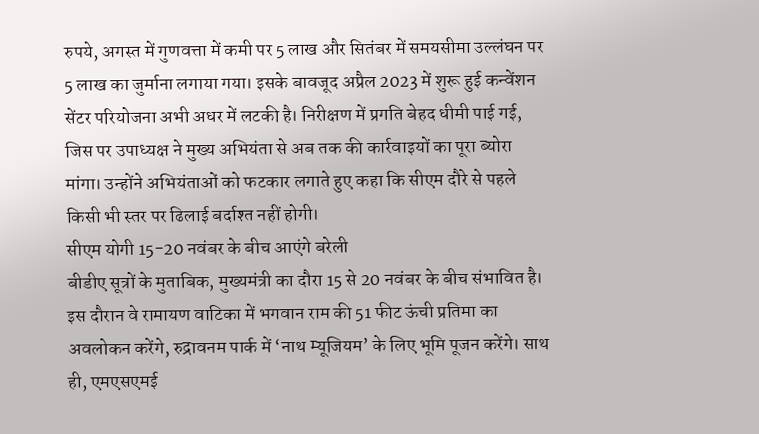रुपये, अगस्त में गुणवत्ता में कमी पर 5 लाख और सितंबर में समयसीमा उल्लंघन पर 5 लाख का जुर्माना लगाया गया। इसके बावजूद अप्रैल 2023 में शुरू हुई कन्वेंशन सेंटर परियोजना अभी अधर में लटकी है। निरीक्षण में प्रगति बेहद धीमी पाई गई, जिस पर उपाध्यक्ष ने मुख्य अभियंता से अब तक की कार्रवाइयों का पूरा ब्योरा मांगा। उन्होंने अभियंताओं को फटकार लगाते हुए कहा कि सीएम दौरे से पहले किसी भी स्तर पर ढिलाई बर्दाश्त नहीं होगी।
सीएम योगी 15-20 नवंबर के बीच आएंगे बरेली
बीडीए सूत्रों के मुताबिक, मुख्यमंत्री का दौरा 15 से 20 नवंबर के बीच संभावित है। इस दौरान वे रामायण वाटिका में भगवान राम की 51 फीट ऊंची प्रतिमा का अवलोकन करेंगे, रुद्रावनम पार्क में ‘नाथ म्यूजियम’ के लिए भूमि पूजन करेंगे। साथ ही, एमएसएमई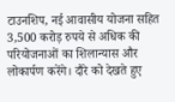टाउनशिप, नई आवासीय योजना सहित 3,500 करोड़ रुपये से अधिक की परियोजनाओं का शिलान्यास और लोकार्पण करेंगे। दौरे को देखते हुए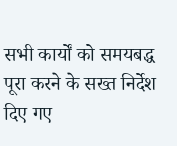सभी कार्यों को समयबद्ध पूरा करने के सख्त निर्देश दिए गए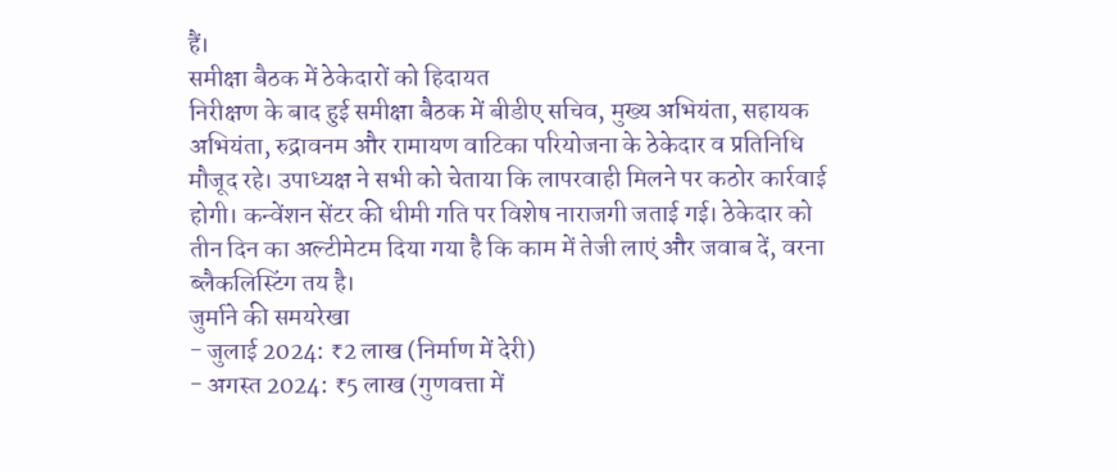हैं।
समीक्षा बैठक में ठेकेदारों को हिदायत
निरीक्षण के बाद हुई समीक्षा बैठक में बीडीए सचिव, मुख्य अभियंता, सहायक अभियंता, रुद्रावनम और रामायण वाटिका परियोजना के ठेकेदार व प्रतिनिधि मौजूद रहे। उपाध्यक्ष ने सभी को चेताया कि लापरवाही मिलने पर कठोर कार्रवाई होगी। कन्वेंशन सेंटर की धीमी गति पर विशेष नाराजगी जताई गई। ठेकेदार को तीन दिन का अल्टीमेटम दिया गया है कि काम में तेजी लाएं और जवाब दें, वरना ब्लैकलिस्टिंग तय है।
जुर्माने की समयरेखा
- जुलाई 2024: ₹2 लाख (निर्माण में देरी)
- अगस्त 2024: ₹5 लाख (गुणवत्ता में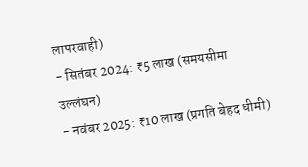लापरवाही)
- सितंबर 2024: ₹5 लाख (समयसीमा उल्लंघन)
- नवंबर 2025: ₹10 लाख (प्रगति बेहद धीमी)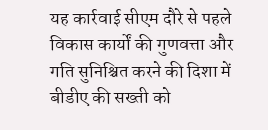यह कार्रवाई सीएम दौरे से पहले विकास कार्यों की गुणवत्ता और गति सुनिश्चित करने की दिशा में बीडीए की सख्ती को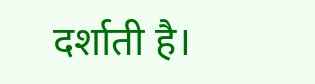दर्शाती है।